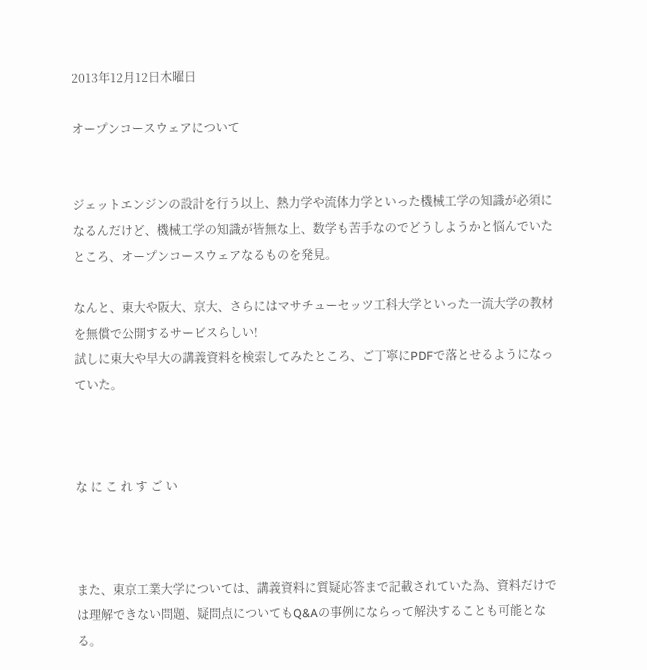2013年12月12日木曜日

オープンコースウェアについて


ジェットエンジンの設計を行う以上、熱力学や流体力学といった機械工学の知識が必須になるんだけど、機械工学の知識が皆無な上、数学も苦手なのでどうしようかと悩んでいたところ、オープンコースウェアなるものを発見。

なんと、東大や阪大、京大、さらにはマサチューセッツ工科大学といった一流大学の教材を無償で公開するサービスらしい!
試しに東大や早大の講義資料を検索してみたところ、ご丁寧にPDFで落とせるようになっていた。



な に こ れ す ご い



また、東京工業大学については、講義資料に質疑応答まで記載されていた為、資料だけでは理解できない問題、疑問点についてもQ&Aの事例にならって解決することも可能となる。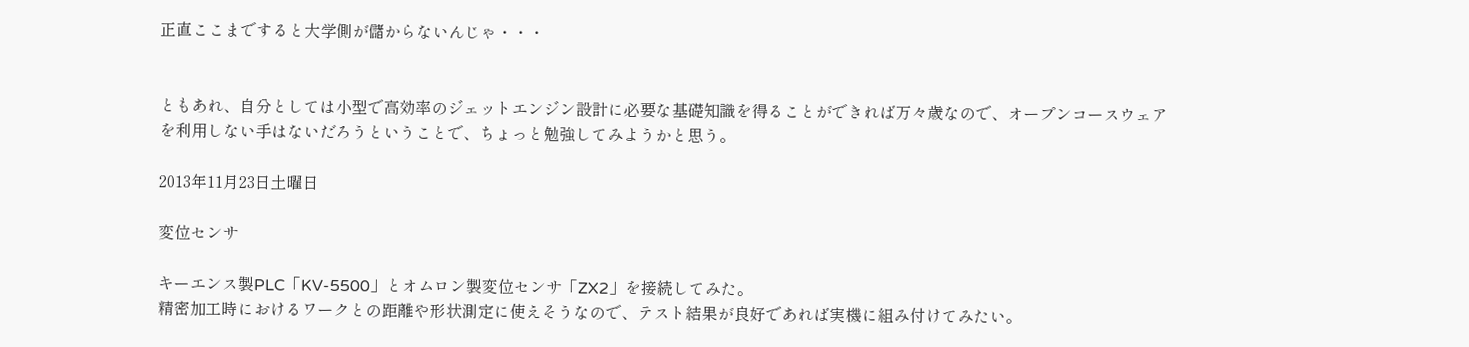正直ここまですると大学側が儲からないんじゃ・・・


ともあれ、自分としては小型で高効率のジェットエンジン設計に必要な基礎知識を得ることができれば万々歳なので、オープンコースウェアを利用しない手はないだろうということで、ちょっと勉強してみようかと思う。

2013年11月23日土曜日

変位センサ

キーエンス製PLC「KV-5500」とオムロン製変位センサ「ZX2」を接続してみた。
精密加工時におけるワークとの距離や形状測定に使えそうなので、テスト結果が良好であれば実機に組み付けてみたい。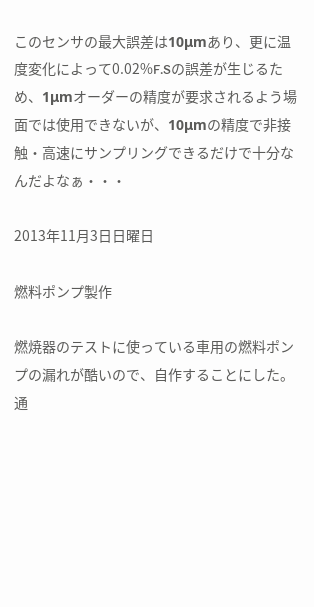このセンサの最大誤差は10μmあり、更に温度変化によって0.02%F.Sの誤差が生じるため、1μmオーダーの精度が要求されるよう場面では使用できないが、10μmの精度で非接触・高速にサンプリングできるだけで十分なんだよなぁ・・・

2013年11月3日日曜日

燃料ポンプ製作

燃焼器のテストに使っている車用の燃料ポンプの漏れが酷いので、自作することにした。
通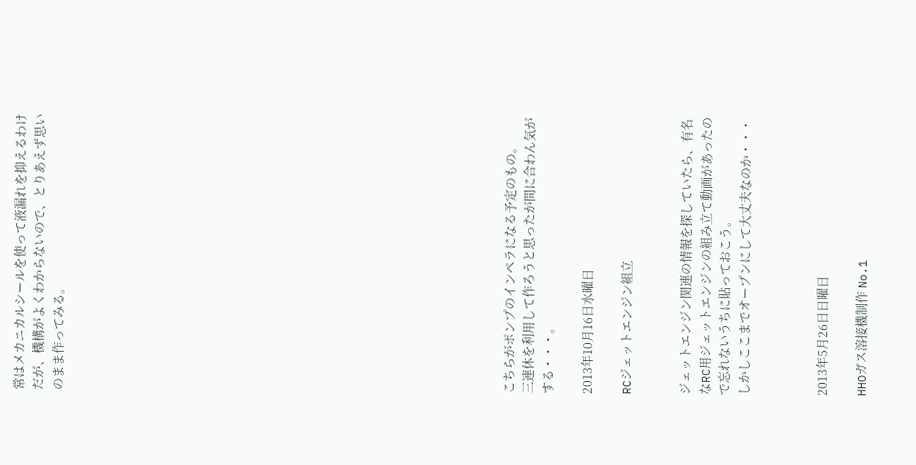常はメカニカルシールを使って液漏れを抑えるわけだが、機構がよくわからないので、とりあえず思いのまま作ってみる。






















こちらがポンプのインペラになる予定のもの。
三連休を利用して作ろうと思ったが間に合わん気がする・・・。

2013年10月16日水曜日

RCジェットエンジン組立


ジェットエンジン関連の情報を探していたら、有名なRC用ジェットエンジンの組み立て動画があったので忘れないうちに貼っておこう。
しかしここまでオープンにして大丈夫なのか・・・



2013年5月26日日曜日

HHOガス溶接機制作 No.1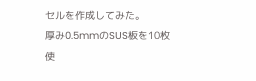セルを作成してみた。
厚み0.5mmのSUS板を10枚使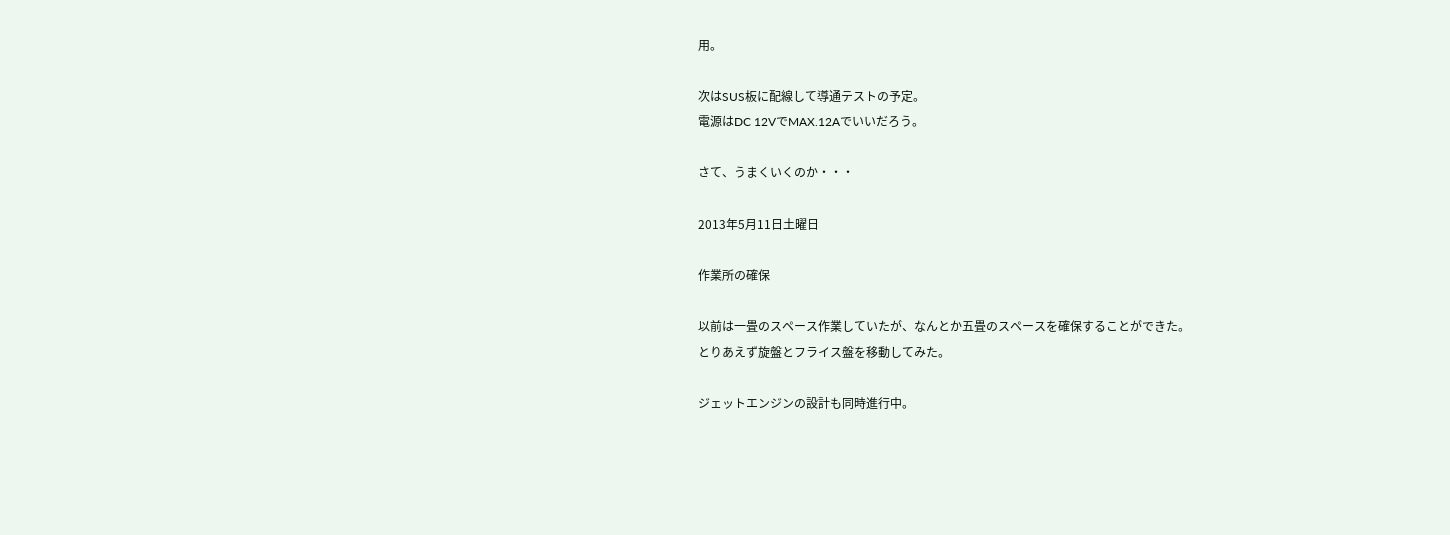用。

次はSUS板に配線して導通テストの予定。
電源はDC 12VでMAX.12Aでいいだろう。

さて、うまくいくのか・・・

2013年5月11日土曜日

作業所の確保

以前は一畳のスペース作業していたが、なんとか五畳のスペースを確保することができた。
とりあえず旋盤とフライス盤を移動してみた。

ジェットエンジンの設計も同時進行中。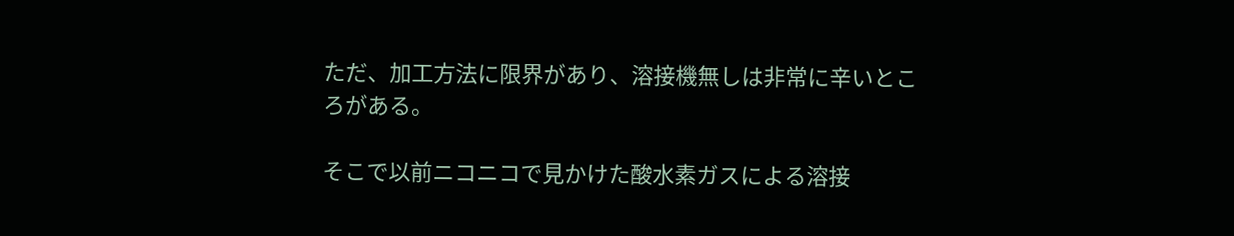ただ、加工方法に限界があり、溶接機無しは非常に辛いところがある。

そこで以前ニコニコで見かけた酸水素ガスによる溶接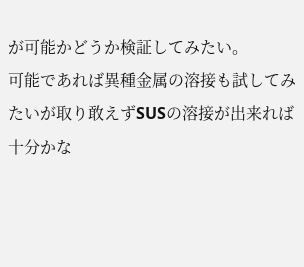が可能かどうか検証してみたい。
可能であれば異種金属の溶接も試してみたいが取り敢えずSUSの溶接が出来れば十分かな